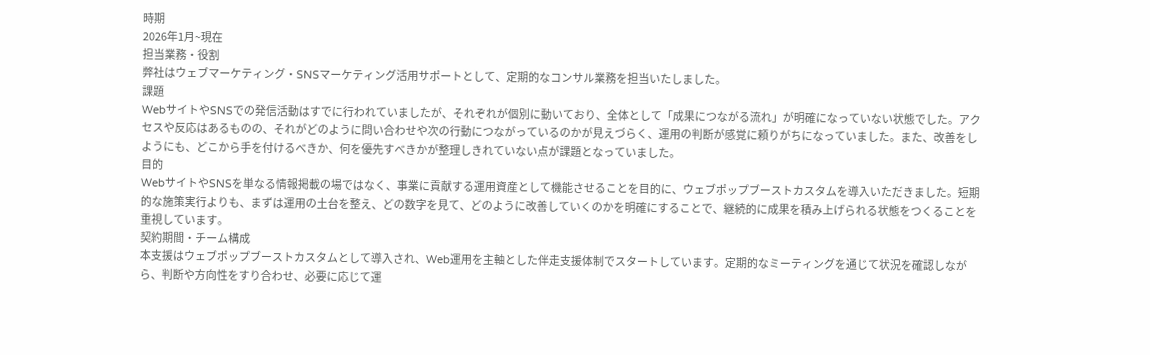時期
2026年1月~現在
担当業務・役割
弊社はウェブマーケティング・SNSマーケティング活用サポートとして、定期的なコンサル業務を担当いたしました。
課題
WebサイトやSNSでの発信活動はすでに行われていましたが、それぞれが個別に動いており、全体として「成果につながる流れ」が明確になっていない状態でした。アクセスや反応はあるものの、それがどのように問い合わせや次の行動につながっているのかが見えづらく、運用の判断が感覚に頼りがちになっていました。また、改善をしようにも、どこから手を付けるべきか、何を優先すべきかが整理しきれていない点が課題となっていました。
目的
WebサイトやSNSを単なる情報掲載の場ではなく、事業に貢献する運用資産として機能させることを目的に、ウェブポップブーストカスタムを導入いただきました。短期的な施策実行よりも、まずは運用の土台を整え、どの数字を見て、どのように改善していくのかを明確にすることで、継続的に成果を積み上げられる状態をつくることを重視しています。
契約期間・チーム構成
本支援はウェブポップブーストカスタムとして導入され、Web運用を主軸とした伴走支援体制でスタートしています。定期的なミーティングを通じて状況を確認しながら、判断や方向性をすり合わせ、必要に応じて運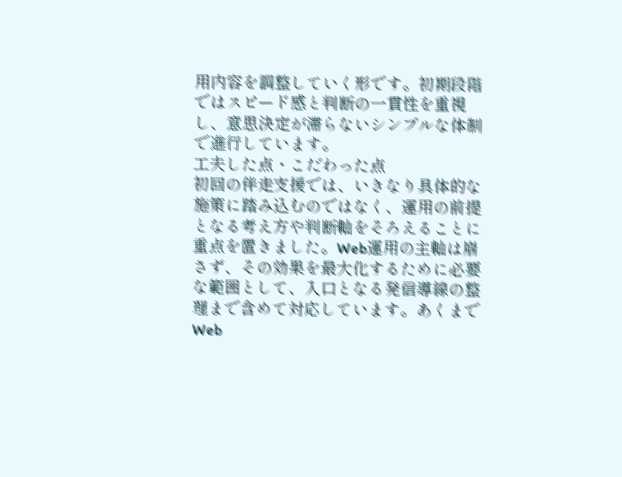用内容を調整していく形です。初期段階ではスピード感と判断の一貫性を重視し、意思決定が滞らないシンプルな体制で進行しています。
工夫した点・こだわった点
初回の伴走支援では、いきなり具体的な施策に踏み込むのではなく、運用の前提となる考え方や判断軸をそろえることに重点を置きました。Web運用の主軸は崩さず、その効果を最大化するために必要な範囲として、入口となる発信導線の整理まで含めて対応しています。あくまでWeb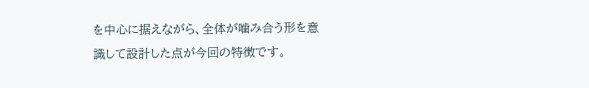を中心に据えながら、全体が噛み合う形を意識して設計した点が今回の特徴です。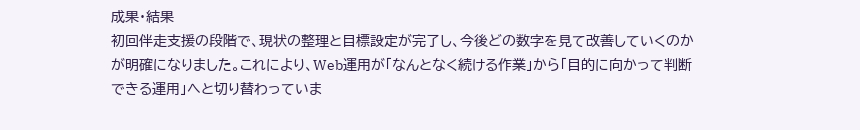成果・結果
初回伴走支援の段階で、現状の整理と目標設定が完了し、今後どの数字を見て改善していくのかが明確になりました。これにより、Web運用が「なんとなく続ける作業」から「目的に向かって判断できる運用」へと切り替わっていま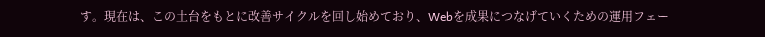す。現在は、この土台をもとに改善サイクルを回し始めており、Webを成果につなげていくための運用フェー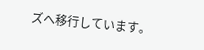ズへ移行しています。